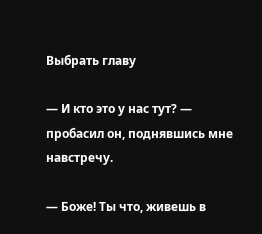Выбрать главу

— И кто это у нас тут? — пробасил он, поднявшись мне навстречу.

— Боже! Ты что, живешь в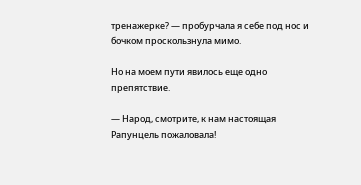тренажерке? — пробурчала я себе под нос и бочком проскользнула мимо.

Но на моем пути явилось еще одно препятствие.

— Народ, смотрите, к нам настоящая Рапунцель пожаловала!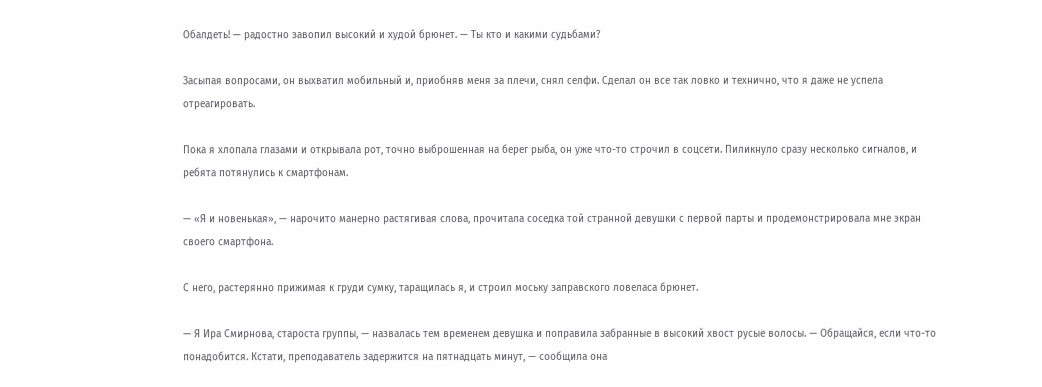Обалдеть! — радостно завопил высокий и худой брюнет. — Ты кто и какими судьбами?

Засыпая вопросами, он выхватил мобильный и, приобняв меня за плечи, снял селфи. Сделал он все так ловко и технично, что я даже не успела отреагировать.

Пока я хлопала глазами и открывала рот, точно выброшенная на берег рыба, он уже что-то строчил в соцсети. Пиликнуло сразу несколько сигналов, и ребята потянулись к смартфонам.

— «Я и новенькая», — нарочито манерно растягивая слова, прочитала соседка той странной девушки с первой парты и продемонстрировала мне экран своего смартфона.

С него, растерянно прижимая к груди сумку, таращилась я, и строил моську заправского ловеласа брюнет.

— Я Ира Смирнова, староста группы, — назвалась тем временем девушка и поправила забранные в высокий хвост русые волосы. — Обращайся, если что-то понадобится. Кстати, преподаватель задержится на пятнадцать минут, — сообщила она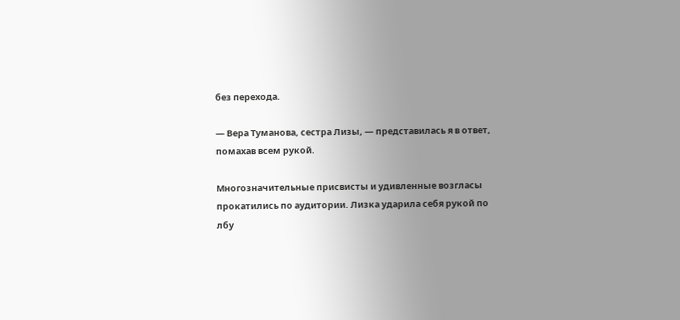без перехода.

— Вера Туманова, сестра Лизы, — представилась я в ответ, помахав всем рукой.

Многозначительные присвисты и удивленные возгласы прокатились по аудитории. Лизка ударила себя рукой по лбу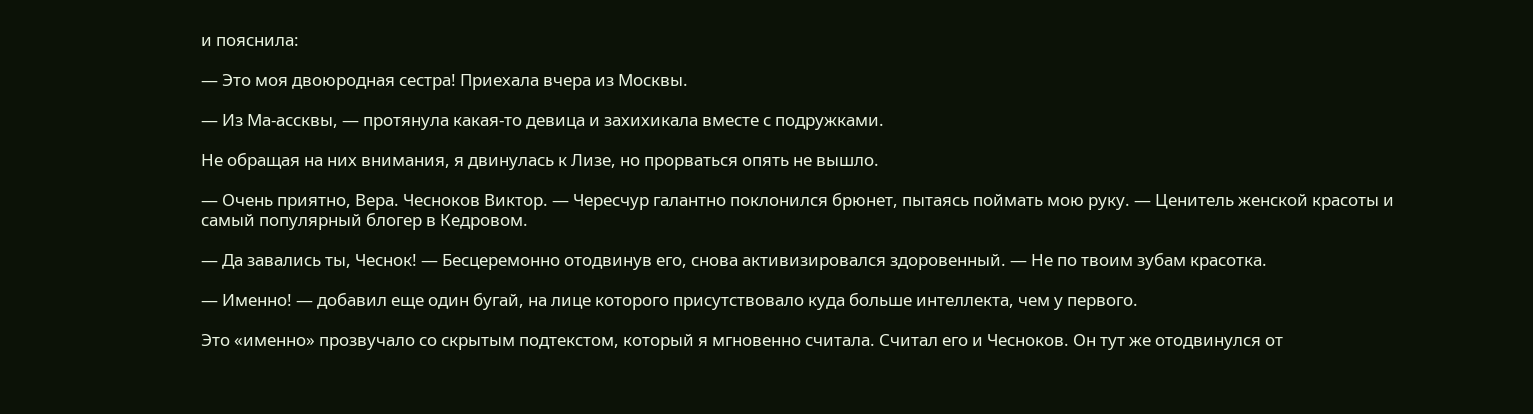и пояснила:

— Это моя двоюродная сестра! Приехала вчера из Москвы.

— Из Ма-ассквы, — протянула какая-то девица и захихикала вместе с подружками.

Не обращая на них внимания, я двинулась к Лизе, но прорваться опять не вышло.

— Очень приятно, Вера. Чесноков Виктор. — Чересчур галантно поклонился брюнет, пытаясь поймать мою руку. — Ценитель женской красоты и самый популярный блогер в Кедровом.

— Да завались ты, Чеснок! — Бесцеремонно отодвинув его, снова активизировался здоровенный. — Не по твоим зубам красотка.

— Именно! — добавил еще один бугай, на лице которого присутствовало куда больше интеллекта, чем у первого.

Это «именно» прозвучало со скрытым подтекстом, который я мгновенно считала. Считал его и Чесноков. Он тут же отодвинулся от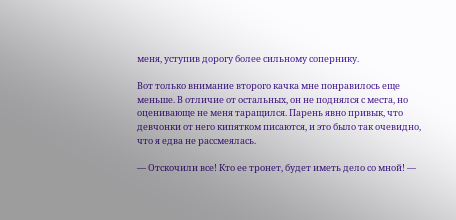меня, уступив дорогу более сильному сопернику.

Вот только внимание второго качка мне понравилось еще меньше. В отличие от остальных, он не поднялся с места, но оценивающе не меня таращился. Парень явно привык, что девчонки от него кипятком писаются, и это было так очевидно, что я едва не рассмеялась.

— Отскочили все! Кто ее тронет, будет иметь дело со мной! —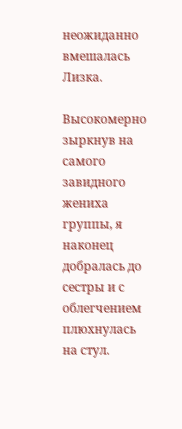неожиданно вмешалась Лизка.

Высокомерно зыркнув на самого завидного жениха группы, я наконец добралась до сестры и с облегчением плюхнулась на стул.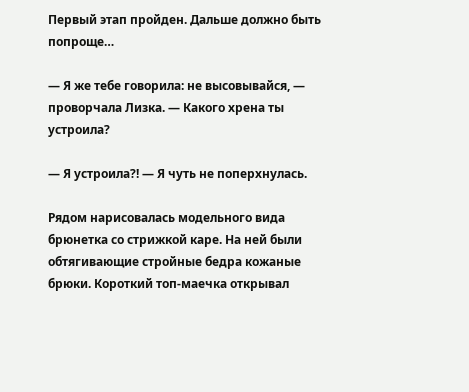Первый этап пройден. Дальше должно быть попроще…

— Я же тебе говорила: не высовывайся, — проворчала Лизка. — Какого хрена ты устроила?

— Я устроила?! — Я чуть не поперхнулась.

Рядом нарисовалась модельного вида брюнетка со стрижкой каре. На ней были обтягивающие стройные бедра кожаные брюки. Короткий топ-маечка открывал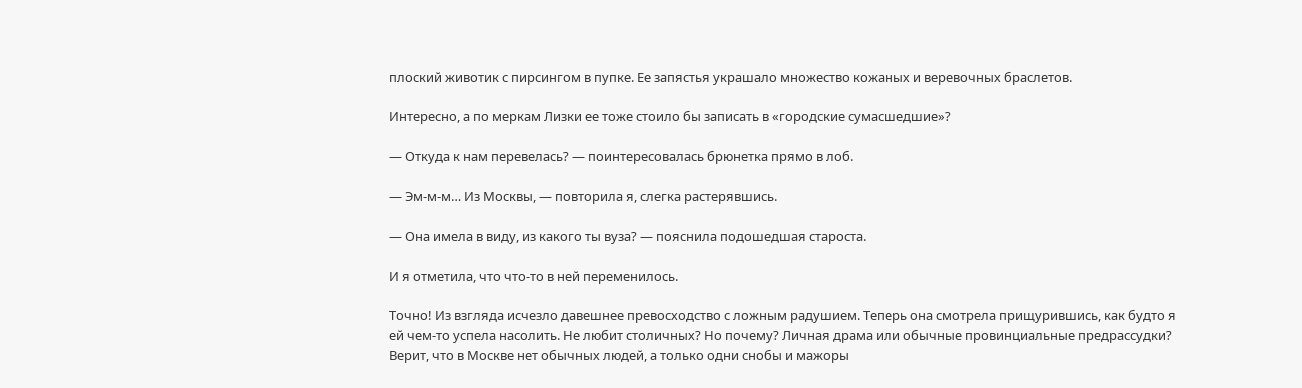плоский животик с пирсингом в пупке. Ее запястья украшало множество кожаных и веревочных браслетов.

Интересно, а по меркам Лизки ее тоже стоило бы записать в «городские сумасшедшие»?

— Откуда к нам перевелась? — поинтересовалась брюнетка прямо в лоб.

— Эм-м-м… Из Москвы, — повторила я, слегка растерявшись.

— Она имела в виду, из какого ты вуза? — пояснила подошедшая староста.

И я отметила, что что-то в ней переменилось.

Точно! Из взгляда исчезло давешнее превосходство с ложным радушием. Теперь она смотрела прищурившись, как будто я ей чем-то успела насолить. Не любит столичных? Но почему? Личная драма или обычные провинциальные предрассудки? Верит, что в Москве нет обычных людей, а только одни снобы и мажоры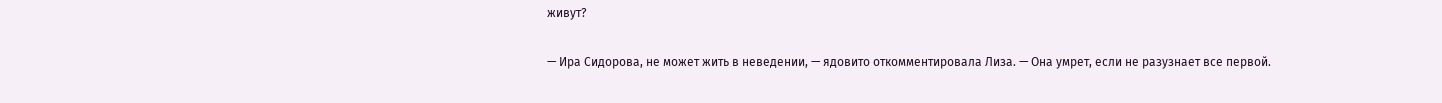живут?

— Ира Сидорова, не может жить в неведении, — ядовито откомментировала Лиза. — Она умрет, если не разузнает все первой.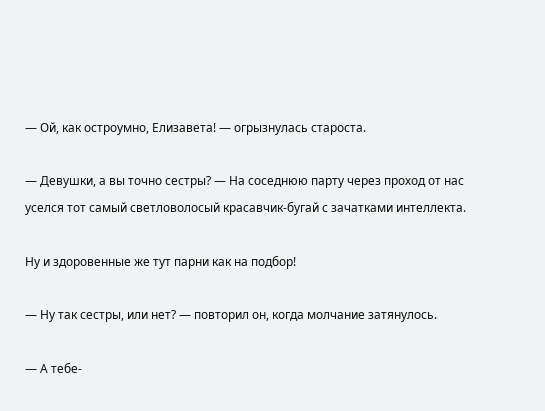— Ой, как остроумно, Елизавета! — огрызнулась староста.

— Девушки, а вы точно сестры? — На соседнюю парту через проход от нас уселся тот самый светловолосый красавчик-бугай с зачатками интеллекта.

Ну и здоровенные же тут парни как на подбор!

— Ну так сестры, или нет? — повторил он, когда молчание затянулось.

— А тебе-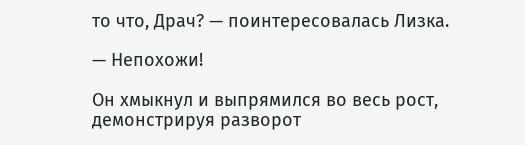то что, Драч? — поинтересовалась Лизка.

— Непохожи!

Он хмыкнул и выпрямился во весь рост, демонстрируя разворот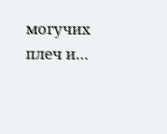могучих плеч и…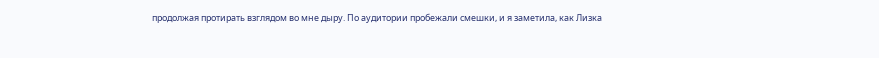продолжая протирать взглядом во мне дыру. По аудитории пробежали смешки, и я заметила, как Лизка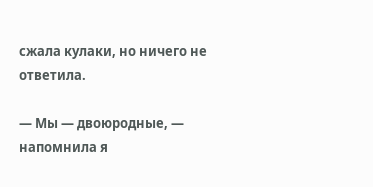сжала кулаки, но ничего не ответила.

— Мы — двоюродные, — напомнила я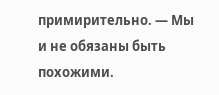примирительно. — Мы и не обязаны быть похожими.